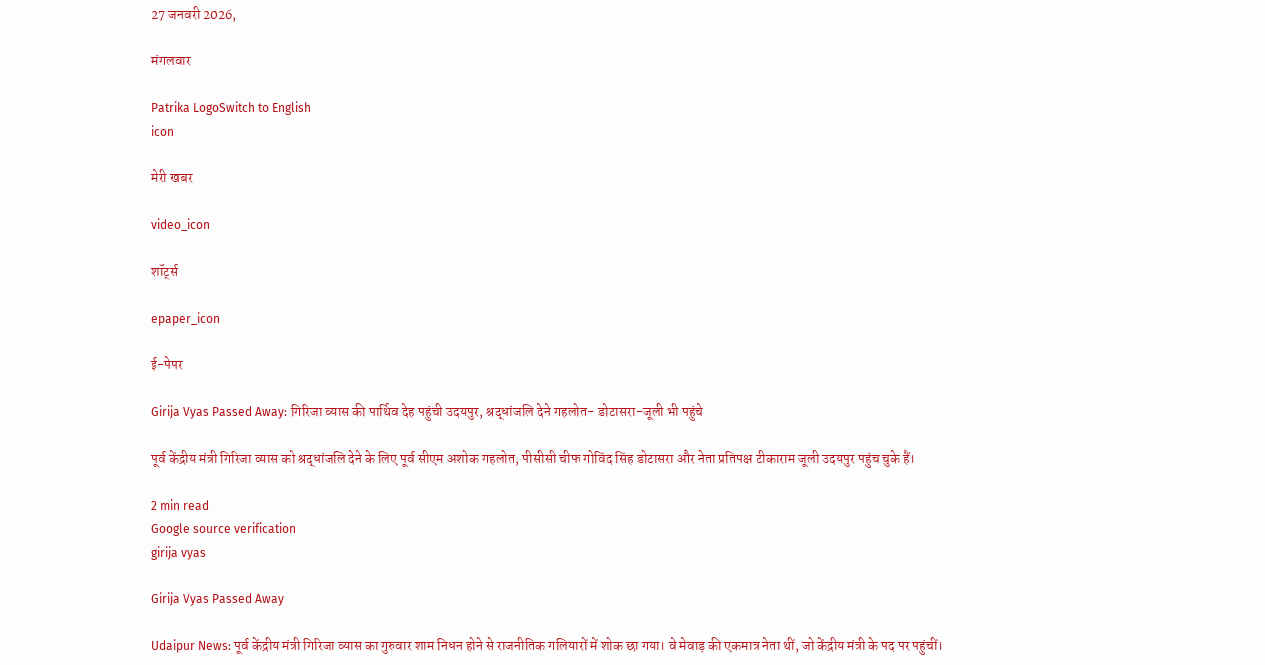27 जनवरी 2026,

मंगलवार

Patrika LogoSwitch to English
icon

मेरी खबर

video_icon

शॉर्ट्स

epaper_icon

ई-पेपर

Girija Vyas Passed Away: गिरिजा व्यास की पार्थिव देह पहुंची उदयपुर, श्रद्धांजलि देने गहलोत- डोटासरा-जूली भी पहुंचे

पूर्व केंद्रीय मंत्री गिरिजा व्यास को श्रद्धांजलि देने के लिए पूर्व सीएम अशोक गहलोत, पीसीसी चीफ गोविंद सिंह डोटासरा और नेता प्रतिपक्ष टीकाराम जूली उदयपुर पहुंच चुके हैं।

2 min read
Google source verification
girija vyas

Girija Vyas Passed Away

Udaipur News: पूर्व केंद्रीय मंत्री गिरिजा व्यास का गुरुवार शाम निधन होने से राजनीतिक गलियारों में शोक छा गया। वे मेवाड़ की एकमात्र नेता थीं, जो केंद्रीय मंत्री के पद पर पहुंचीं।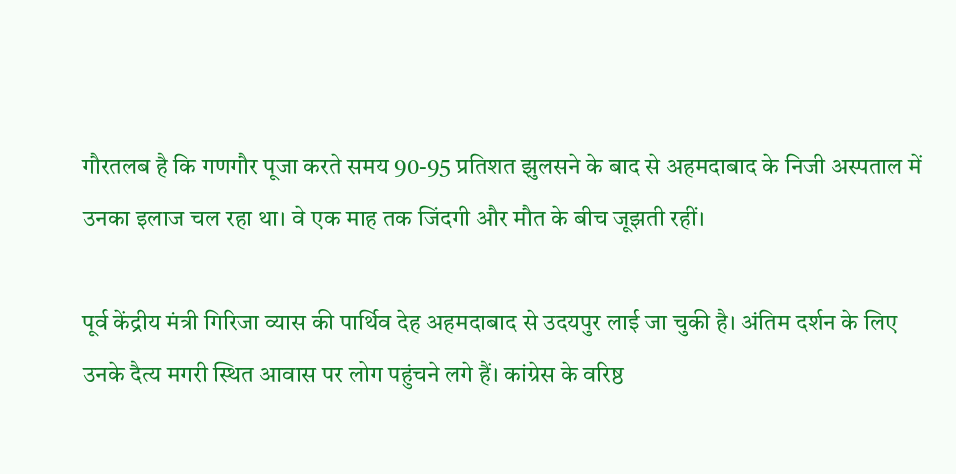गौरतलब है कि गणगौर पूजा करते समय 90-95 प्रतिशत झुलसने के बाद से अहमदाबाद के निजी अस्पताल में उनका इलाज चल रहा था। वे एक माह तक जिंदगी और मौत के बीच जूझती रहीं।

पूर्व केंद्रीय मंत्री गिरिजा व्यास की पार्थिव देह अहमदाबाद से उदयपुर लाई जा चुकी है। अंतिम दर्शन के लिए उनके दैत्य मगरी स्थित आवास पर लोग पहुंचने लगे हैं। कांग्रेस के वरिष्ठ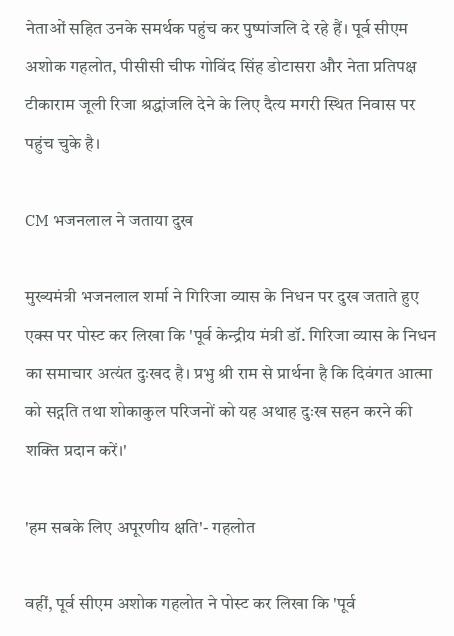नेताओं सहित उनके समर्थक पहुंच कर पुष्पांजलि दे रहे हैं। पूर्व सीएम अशोक गहलोत, पीसीसी चीफ गोविंद सिंह डोटासरा और नेता प्रतिपक्ष टीकाराम जूली रिजा श्रद्धांजलि देने के लिए दैत्य मगरी स्थित निवास पर पहुंच चुके है।

CM भजनलाल ने जताया दुख

मुख्यमंत्री भजनलाल शर्मा ने गिरिजा व्यास के निधन पर दुख जताते हुए एक्स पर पोस्ट कर लिखा कि 'पूर्व केन्द्रीय मंत्री डॉ. गिरिजा व्यास के निधन का समाचार अत्यंत दुःखद है। प्रभु श्री राम से प्रार्थना है कि दिवंगत आत्मा को सद्गति तथा शोकाकुल परिजनों को यह अथाह दुःख सहन करने की शक्ति प्रदान करें।'

'हम सबके लिए अपूरणीय क्षति'- गहलोत

वहीं, पूर्व सीएम अशोक गहलोत ने पोस्ट कर लिखा कि 'पूर्व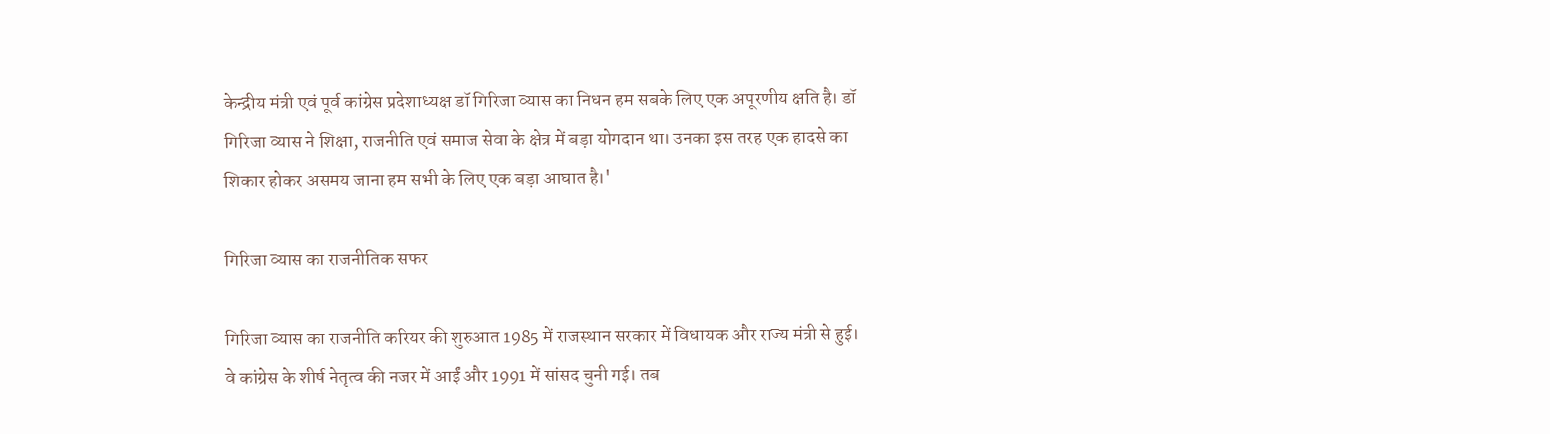केन्द्रीय मंत्री एवं पूर्व कांग्रेस प्रदेशाध्यक्ष डॉ गिरिजा व्यास का निधन हम सबके लिए एक अपूरणीय क्षति है। डॉ गिरिजा व्यास ने शिक्षा, राजनीति एवं समाज सेवा के क्षेत्र में बड़ा योगदान था। उनका इस तरह एक हादसे का शिकार होकर असमय जाना हम सभी के लिए एक बड़ा आघात है।'

गिरिजा व्यास का राजनीतिक सफर

गिरिजा व्यास का राजनीति करियर की शुरुआत 1985 में राजस्थान सरकार में विधायक और राज्य मंत्री से हुई। वे कांग्रेस के शीर्ष नेतृत्व की नजर में आईं और 1991 में सांसद चुनी गई। तब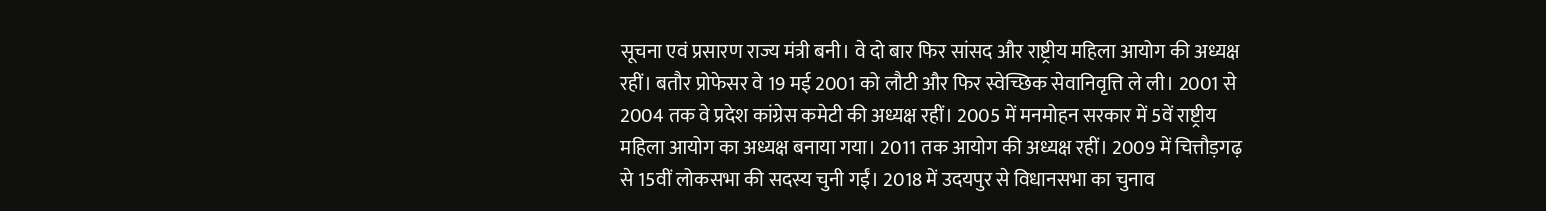सूचना एवं प्रसारण राज्य मंत्री बनी। वे दो बार फिर सांसद और राष्ट्रीय महिला आयोग की अध्यक्ष रहीं। बतौर प्रोफेसर वे 19 मई 2001 को लौटी और फिर स्वेच्छिक सेवानिवृत्ति ले ली। 2001 से 2004 तक वे प्रदेश कांग्रेस कमेटी की अध्यक्ष रहीं। 2005 में मनमोहन सरकार में 5वें राष्ट्रीय महिला आयोग का अध्यक्ष बनाया गया। 2011 तक आयोग की अध्यक्ष रहीं। 2009 में चित्तौड़गढ़ से 15वीं लोकसभा की सदस्य चुनी गईं। 2018 में उदयपुर से विधानसभा का चुनाव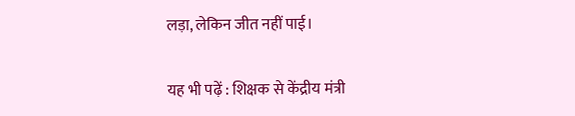लड़ा, लेकिन जीत नहीं पाई।

यह भी पढ़ें : शिक्षक से केंद्रीय मंत्री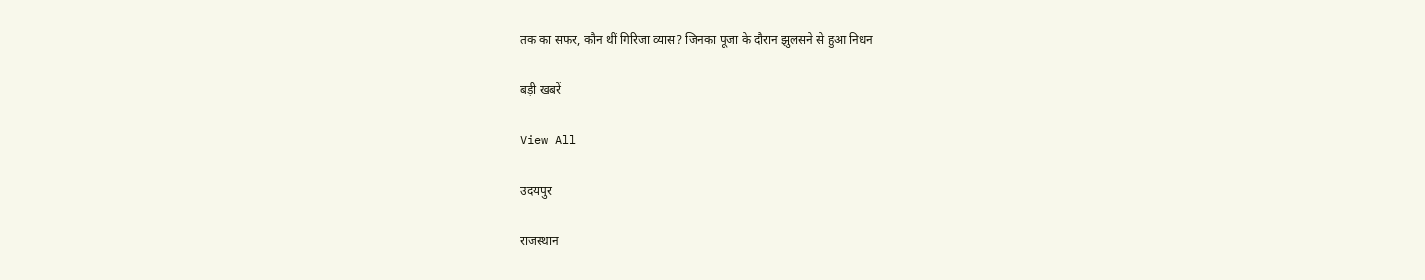तक का सफर, कौन थीं गिरिजा व्यास? जिनका पूजा के दौरान झुलसने से हुआ निधन

बड़ी खबरें

View All

उदयपुर

राजस्थान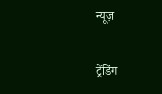न्यूज़

ट्रेंडिंग